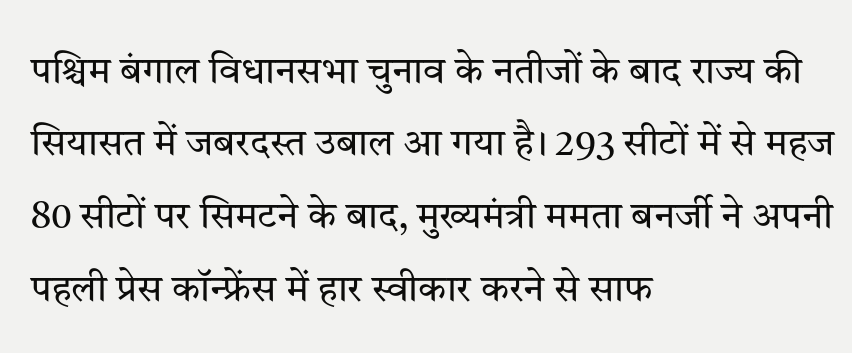पश्चिम बंगाल विधानसभा चुनाव के नतीजों के बाद राज्य की सियासत में जबरदस्त उबाल आ गया है। 293 सीटों में से महज 80 सीटों पर सिमटने के बाद, मुख्यमंत्री ममता बनर्जी ने अपनी पहली प्रेस कॉन्फ्रेंस में हार स्वीकार करने से साफ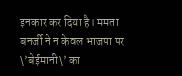इनकार कर दिया है। ममता बनर्जी ने न केवल भाजपा पर \’बेईमानी\’ का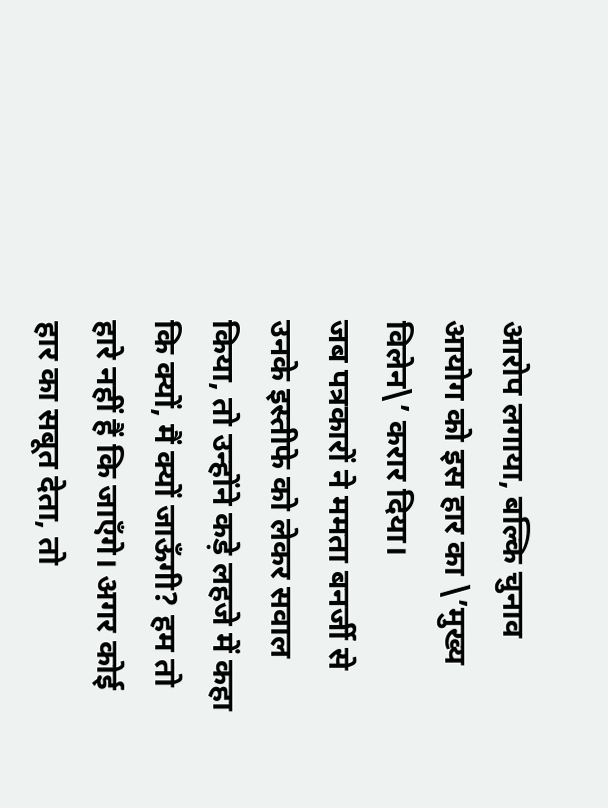आरोप लगाया, बल्कि चुनाव आयोग को इस हार का \’मुख्य विलेन\’ करार दिया।
जब पत्रकारों ने ममता बनर्जी से उनके इस्तीफे को लेकर सवाल किया, तो उन्होंने कड़े लहजे में कहा कि क्यों, मैं क्यों जाऊँगी? हम तो हारे नहीं हैं कि जाएँगे। अगर कोई हार का सबूत देता, तो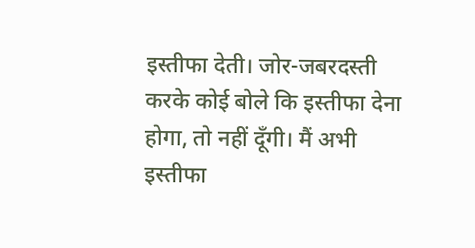इस्तीफा देती। जोर-जबरदस्ती करके कोई बोले कि इस्तीफा देना होगा, तो नहीं दूँगी। मैं अभी इस्तीफा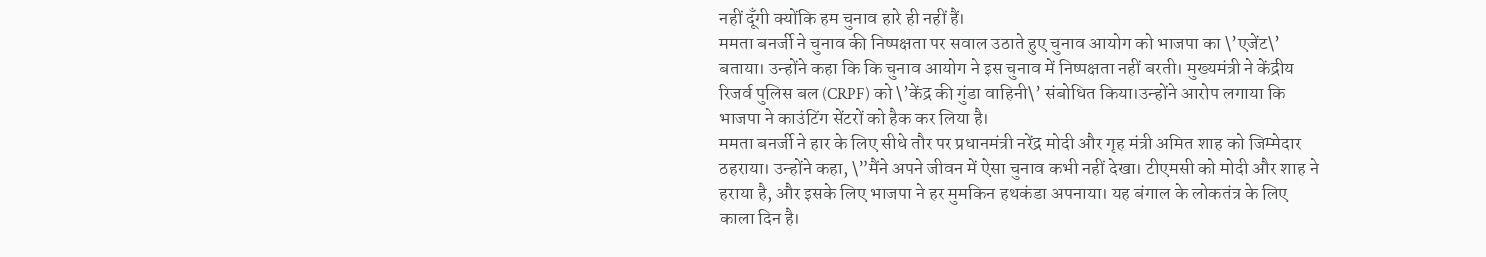नहीं दूँगी क्योंकि हम चुनाव हारे ही नहीं हैं।
ममता बनर्जी ने चुनाव की निष्पक्षता पर सवाल उठाते हुए चुनाव आयोग को भाजपा का \’एजेंट\’ बताया। उन्होंने कहा कि कि चुनाव आयोग ने इस चुनाव में निष्पक्षता नहीं बरती। मुख्यमंत्री ने केंद्रीय रिजर्व पुलिस बल (CRPF) को \’केंद्र की गुंडा वाहिनी\’ संबोधित किया।उन्होंने आरोप लगाया कि भाजपा ने काउंटिंग सेंटरों को हैक कर लिया है।
ममता बनर्जी ने हार के लिए सीधे तौर पर प्रधानमंत्री नरेंद्र मोदी और गृह मंत्री अमित शाह को जिम्मेदार ठहराया। उन्होंने कहा, \”मैंने अपने जीवन में ऐसा चुनाव कभी नहीं देखा। टीएमसी को मोदी और शाह ने हराया है, और इसके लिए भाजपा ने हर मुमकिन हथकंडा अपनाया। यह बंगाल के लोकतंत्र के लिए काला दिन है।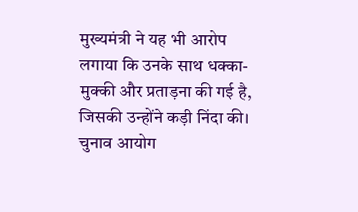मुख्यमंत्री ने यह भी आरोप लगाया कि उनके साथ धक्का-मुक्की और प्रताड़ना की गई है, जिसकी उन्होंने कड़ी निंदा की।
चुनाव आयोग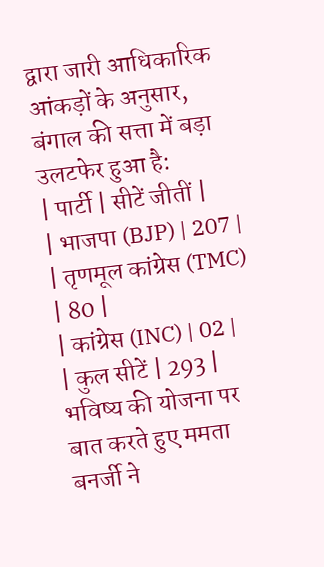द्वारा जारी आधिकारिक आंकड़ों के अनुसार, बंगाल की सत्ता में बड़ा उलटफेर हुआ है:
| पार्टी | सीटें जीतीं |
| भाजपा (BJP) | 207 |
| तृणमूल कांग्रेस (TMC) | 80 |
| कांग्रेस (INC) | 02 |
| कुल सीटें | 293 |
भविष्य की योजना पर बात करते हुए ममता बनर्जी ने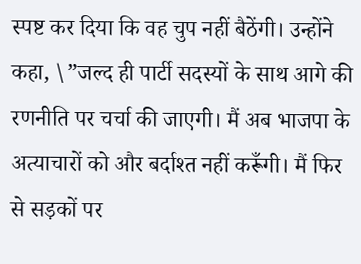स्पष्ट कर दिया कि वह चुप नहीं बैठेंगी। उन्होंने कहा, \”जल्द ही पार्टी सदस्यों के साथ आगे की रणनीति पर चर्चा की जाएगी। मैं अब भाजपा के अत्याचारों को और बर्दाश्त नहीं करूँगी। मैं फिर से सड़कों पर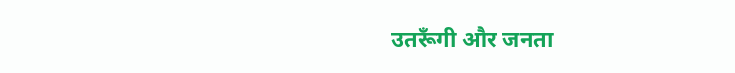उतरूँगी और जनता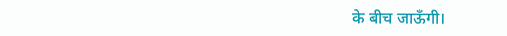के बीच जाऊँगी।